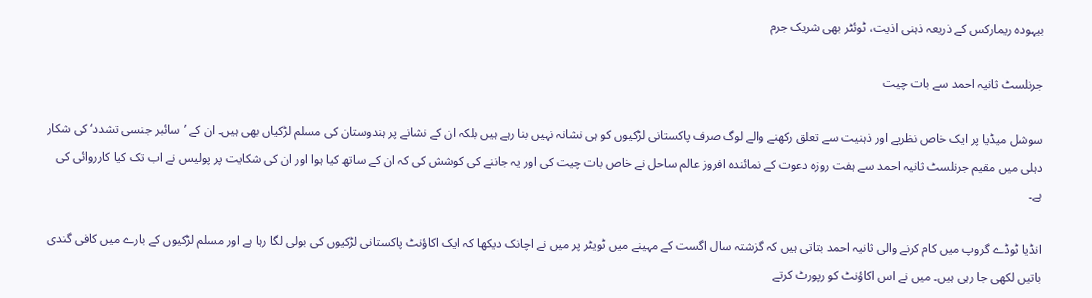بیہودہ ریمارکس کے ذریعہ ذہنی اذیت، ٹوئٹر بھی شریک جرم

جرنلسٹ ثانیہ احمد سے بات چیت

سوشل میڈیا پر ایک خاص نظریے اور ذہنیت سے تعلق رکھنے والے لوگ صرف پاکستانی لڑکیوں کو ہی نشانہ نہیں بنا رہے ہیں بلکہ ان کے نشانے پر ہندوستان کی مسلم لڑکیاں بھی ہیں۔ ان کے ’سائبر جنسی تشدد‘ کی شکار دہلی میں مقیم جرنلسٹ ثانیہ احمد سے ہفت روزہ دعوت کے نمائندہ افروز عالم ساحل نے خاص بات چیت کی اور یہ جاننے کی کوشش کی کہ ان کے ساتھ کیا ہوا اور ان کی شکایت پر پولیس نے اب تک کیا کارروائی کی ہے۔

انڈیا ٹوڈے گروپ میں کام کرنے والی ثانیہ احمد بتاتی ہیں کہ گزشتہ سال اگست کے مہینے میں ٹویٹر پر میں نے اچانک دیکھا کہ ایک اکاؤنٹ پاکستانی لڑکیوں کی بولی لگا رہا ہے اور مسلم لڑکیوں کے بارے میں کافی گندی باتیں لکھی جا رہی ہیں۔ میں نے اس اکاؤنٹ کو رپورٹ کرتے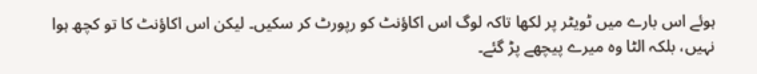ہوئے اس بارے میں ٹویٹر پر لکھا تاکہ لوگ اس اکاؤنٹ کو رپورٹ کر سکیں۔ لیکن اس اکاؤنٹ کا تو کچھ ہوا نہیں، بلکہ الٹا وہ میرے پیچھے پڑ گئے۔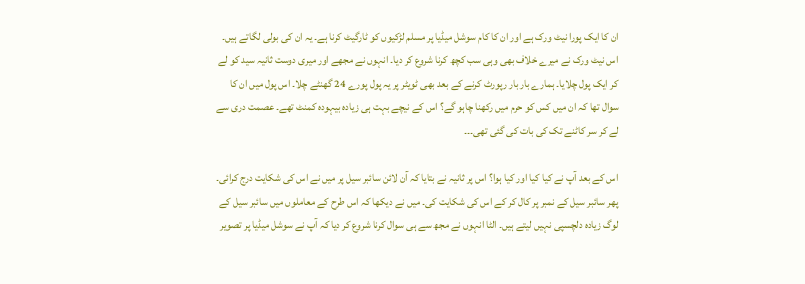ان کا ایک پورا نیٹ ورک ہے اور ان کا کام سوشل میڈیا پر مسلم لڑکیوں کو ٹارگیٹ کرنا ہے۔ یہ ان کی بولی لگاتے ہیں۔ اس نیٹ ورک نے میرے خلاف بھی وہی سب کچھ کرنا شروع کر دیا۔ انہوں نے مجھے اور میری دوست ثانیہ سید کو لے کر ایک پول چلایا۔ ہمارے بار بار رپورٹ کرنے کے بعد بھی ٹویٹر پر یہ پول پورے 24 گھنٹے چلا۔ اس پول میں ان کا سوال تھا کہ ان میں کس کو حرم میں رکھنا چاہو گے؟ اس کے نیچے بہت ہی زیادہ بیہودہ کمنٹ تھے۔ عصمت دری سے لے کر سر کاٹنے تک کی بات کی گئی تھی۔۔۔

اس کے بعد آپ نے کیا کیا اور کیا ہوا؟ اس پر ثانیہ نے بتایا کہ آن لائن سائبر سیل پر میں نے اس کی شکایت درج کرائی۔ پھر سائبر سیل کے نمبر پر کال کر کے اس کی شکایت کی۔ میں نے دیکھا کہ اس طرح کے معاملوں میں سائبر سیل کے لوگ زیادہ دلچسپی نہیں لیتے ہیں۔ الٹا انہوں نے مجھ سے ہی سوال کرنا شروع کر دیا کہ آپ نے سوشل میڈیا پر تصویر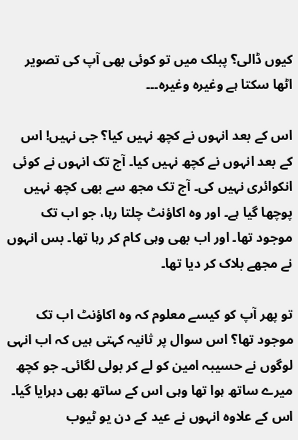کیوں ڈالی؟ پبلک میں تو کوئی بھی آپ کی تصویر اٹھا سکتا ہے وغیرہ وغیرہ۔۔۔

اس کے بعد انہوں نے کچھ نہیں کیا؟ جی نہیں! اس کے بعد انہوں نے کچھ نہیں کیا۔ آج تک انہوں نے کوئی انکوائری نہیں کی۔ آج تک مجھ سے بھی کچھ نہیں پوچھا گیا ہے۔ اور وہ اکاؤنٹ چلتا رہا، جو اب تک موجود تھا۔ اور اب بھی وہی کام کر رہا تھا۔ بس انہوں نے مجھے بلاک کر دیا تھا۔

تو پھر آپ کو کیسے معلوم کہ وہ اکاؤنٹ اب تک موجود تھا؟ اس سوال پر ثانیہ کہتی ہیں کہ اب انہی لوگوں نے حسیبہ امین کو لے کر بولی لگائی۔ جو کچھ میرے ساتھ ہوا تھا وہی اس کے ساتھ بھی دہرایا گیا۔ اس کے علاوہ انہوں نے عید کے دن یو ٹیوب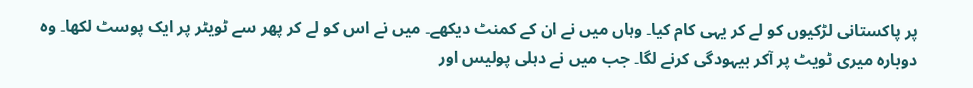پر پاکستانی لڑکیوں کو لے کر یہی کام کیا۔ وہاں میں نے ان کے کمنٹ دیکھے۔ میں نے اس کو لے کر پھر سے ٹویٹر پر ایک پوسٹ لکھا۔ وہ دوبارہ میری ٹویٹ پر آکر بیہودگی کرنے لگا۔ جب میں نے دہلی پولیس اور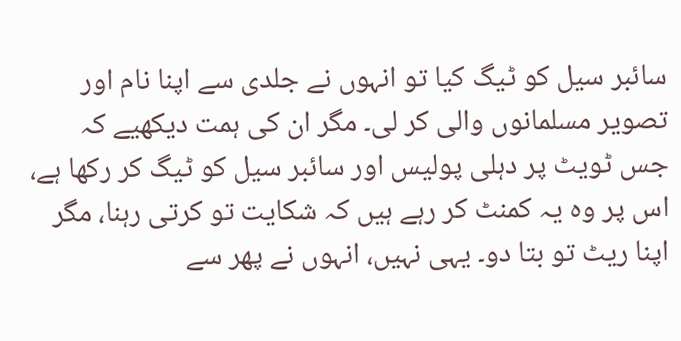سائبر سیل کو ٹیگ کیا تو انہوں نے جلدی سے اپنا نام اور تصویر مسلمانوں والی کر لی۔ مگر ان کی ہمت دیکھیے کہ جس ٹویٹ پر دہلی پولیس اور سائبر سیل کو ٹیگ کر رکھا ہے، اس پر وہ یہ کمنٹ کر رہے ہیں کہ شکایت تو کرتی رہنا، مگر اپنا ریٹ تو بتا دو۔ یہی نہیں، انہوں نے پھر سے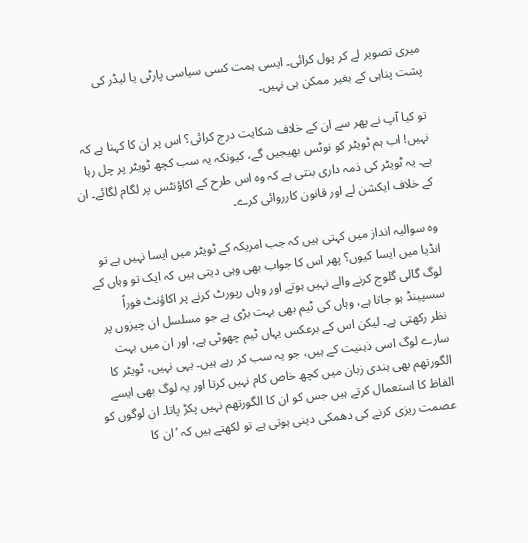میری تصویر لے کر پول کرائی۔ ایسی ہمت کسی سیاسی پارٹی یا لیڈر کی پشت پناہی کے بغیر ممکن ہی نہیں۔

تو کیا آپ نے پھر سے ان کے خلاف شکایت درج کرائی؟ اس پر ان کا کہنا ہے کہ نہیں! اب ہم ٹویٹر کو نوٹس بھیجیں گے، کیونکہ یہ سب کچھ ٹویٹر پر چل رہا ہے۔ یہ ٹویٹر کی ذمہ داری بنتی ہے کہ وہ اس طرح کے اکاؤنٹس پر لگام لگائے۔ ان کے خلاف ایکشن لے اور قانون کارروائی کرے۔

وہ سوالیہ انداز میں کہتی ہیں کہ جب امریکہ کے ٹویٹر میں ایسا نہیں ہے تو انڈیا میں ایسا کیوں؟ پھر اس کا جواب بھی وہی دیتی ہیں کہ ایک تو وہاں کے لوگ گالی گلوج کرنے والے نہیں ہوتے اور وہاں رپورٹ کرنے پر اکاؤنٹ فوراً سسپینڈ ہو جاتا ہے، وہاں کی ٹیم بھی بہت بڑی ہے جو مسلسل ان چیزوں پر نظر رکھتی ہے۔ لیکن اس کے برعکس یہاں ٹیم چھوٹی ہے، اور ان میں بہت سارے لوگ اسی ذہنیت کے ہیں، جو یہ سب کر رہے ہیں۔ یہی نہیں، ٹویٹر کا الگورتھم بھی ہندی زبان میں کچھ خاص کام نہیں کرتا اور یہ لوگ بھی ایسے الفاظ کا استعمال کرتے ہیں جس کو ان کا الگورتھم نہیں پکڑ پاتا۔ ان لوگوں کو عصمت ریزی کرنے کی دھمکی دینی ہوتی ہے تو لکھتے ہیں کہ ’ان کا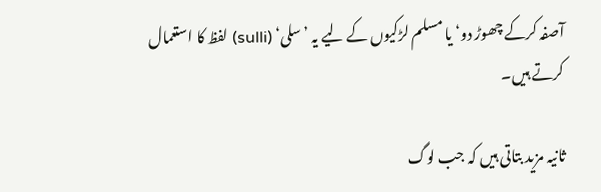آصفہ کرکے چھوڑ دو‘ یا مسلم لڑکیوں کے لیے یہ ’سلی‘ (sulli) لفظ کا استعمال کرتے ہیں۔

ثانیہ مزید بتاتی ہیں کہ جب لوگ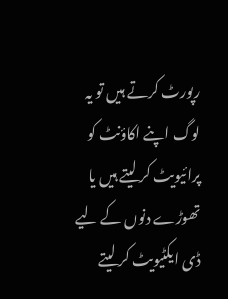رپورٹ کرتے ہیں تو یہ لوگ اپنے اکاؤنٹ کو پرائیویٹ کر لیتے ہیں یا تھوڑے دنوں کے لیے ڈی ایکٹیویٹ کر لیتے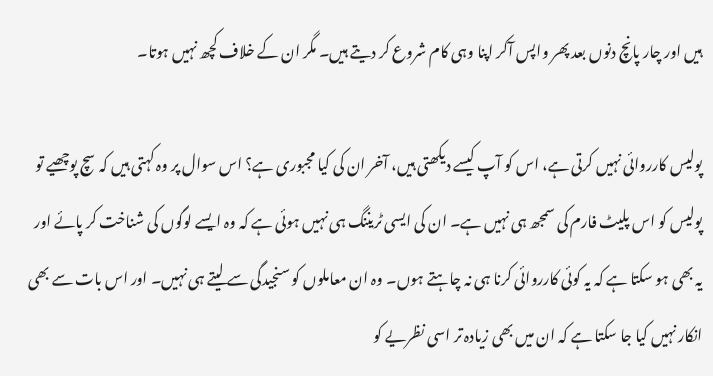ہیں اور چار پانچ دنوں بعد پھر واپس آکر اپنا وہی کام شروع کر دیتے ہیں۔ مگر ان کے خلاف کچھ نہیں ہوتا۔

پولیس کارروائی نہیں کرتی ہے، اس کو آپ کیسے دیکھتی ہیں، آخر ان کی کیا مجبوری ہے؟ اس سوال پر وہ کہتی ہیں کہ سچ پوچھیے تو پولیس کو اس پلیٹ فارم کی سمجھ ہی نہیں ہے۔ ان کی ایسی ٹریننگ ہی نہیں ہوئی ہے کہ وہ ایسے لوگوں کی شناخت کر پائے اور یہ بھی ہو سکتا ہے کہ یہ کوئی کارروائی کرنا ہی نہ چاہتے ہوں۔ وہ ان معاملوں کو سنجیدگی سے لیتے ہی نہیں۔ اور اس بات سے بھی انکار نہیں کیا جا سکتا ہے کہ ان میں بھی زیادہ تر اسی نظریے کو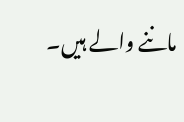ماننے والے ہیں۔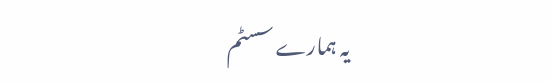یہ ہمارے سسٹم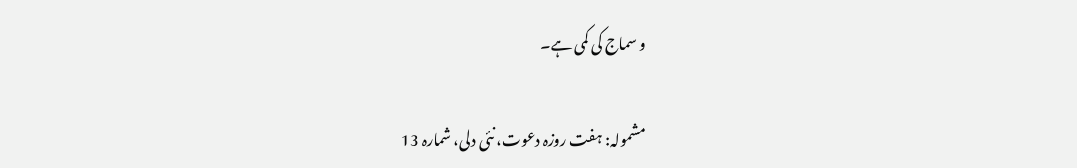و سماج کی کمی ہے۔

مشمولہ: ہفت روزہ دعوت، نئی دلی، شمارہ 13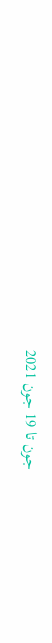جون تا 19 جون 2021